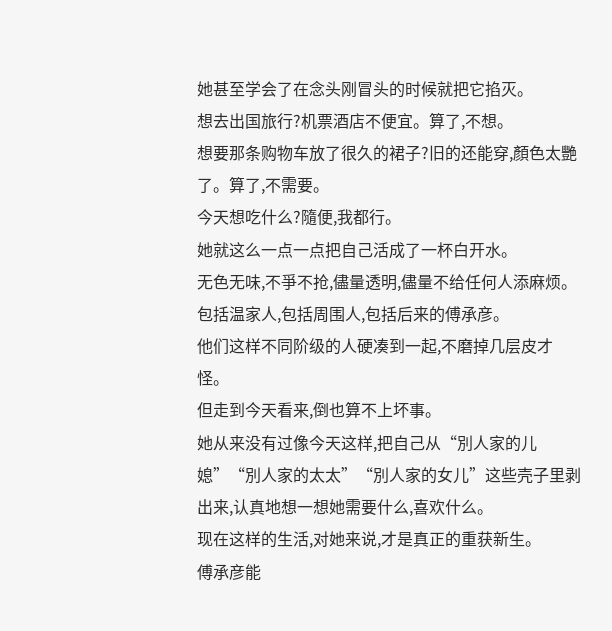她甚至学会了在念头刚冒头的时候就把它掐灭。
想去出国旅行?机票酒店不便宜。算了,不想。
想要那条购物车放了很久的裙子?旧的还能穿,顏色太艷了。算了,不需要。
今天想吃什么?隨便,我都行。
她就这么一点一点把自己活成了一杯白开水。
无色无味,不爭不抢,儘量透明,儘量不给任何人添麻烦。
包括温家人,包括周围人,包括后来的傅承彦。
他们这样不同阶级的人硬凑到一起,不磨掉几层皮才怪。
但走到今天看来,倒也算不上坏事。
她从来没有过像今天这样,把自己从“別人家的儿媳”“別人家的太太”“別人家的女儿”这些壳子里剥出来,认真地想一想她需要什么,喜欢什么。
现在这样的生活,对她来说,才是真正的重获新生。
傅承彦能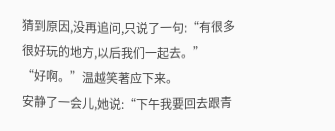猜到原因,没再追问,只说了一句:“有很多很好玩的地方,以后我们一起去。”
“好啊。”温越笑著应下来。
安静了一会儿,她说:“下午我要回去跟青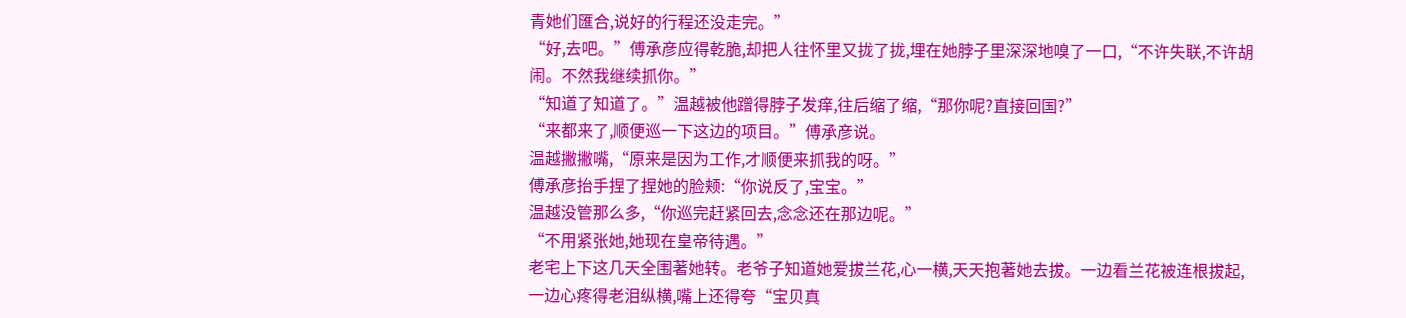青她们匯合,说好的行程还没走完。”
“好,去吧。”傅承彦应得乾脆,却把人往怀里又拢了拢,埋在她脖子里深深地嗅了一口,“不许失联,不许胡闹。不然我继续抓你。”
“知道了知道了。”温越被他蹭得脖子发痒,往后缩了缩,“那你呢?直接回国?”
“来都来了,顺便巡一下这边的项目。”傅承彦说。
温越撇撇嘴,“原来是因为工作,才顺便来抓我的呀。”
傅承彦抬手捏了捏她的脸颊:“你说反了,宝宝。”
温越没管那么多,“你巡完赶紧回去,念念还在那边呢。”
“不用紧张她,她现在皇帝待遇。”
老宅上下这几天全围著她转。老爷子知道她爱拔兰花,心一横,天天抱著她去拔。一边看兰花被连根拔起,一边心疼得老泪纵横,嘴上还得夸“宝贝真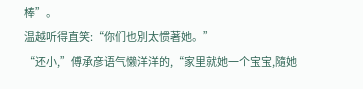棒”。
温越听得直笑:“你们也別太惯著她。”
“还小,”傅承彦语气懒洋洋的,“家里就她一个宝宝,隨她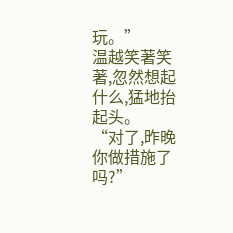玩。”
温越笑著笑著,忽然想起什么,猛地抬起头。
“对了,昨晚你做措施了吗?”